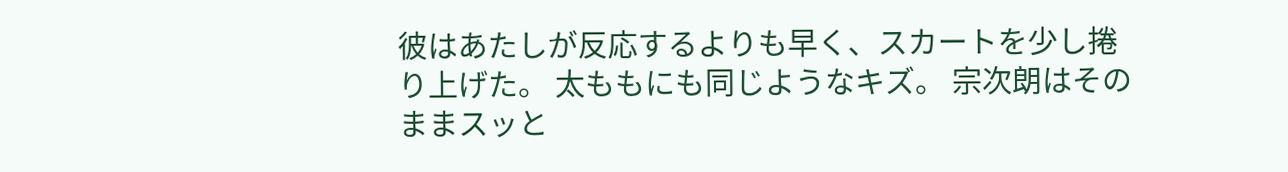彼はあたしが反応するよりも早く、スカートを少し捲り上げた。 太ももにも同じようなキズ。 宗次朗はそのままスッと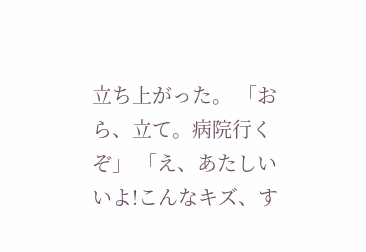立ち上がった。 「おら、立て。病院行くぞ」 「え、あたしいいよ!こんなキズ、す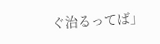ぐ治るってば」